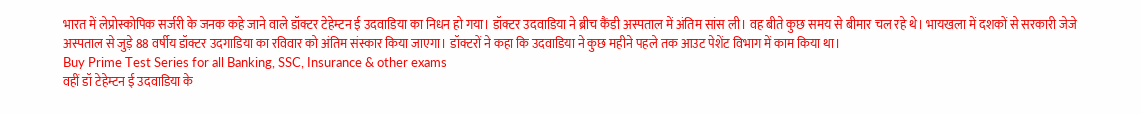भारत में लेप्रोस्कोपिक सर्जरी के जनक कहे जाने वाले डॉक्टर टेहेम्टन ई उदवाडिया का निधन हो गया। डॉक्टर उदवाडिया ने ब्रीच कैंडी अस्पताल में अंतिम सांस ली। वह बीते कुछ समय से बीमार चल रहे थे। भायखला में दशकों से सरकारी जेजे अस्पताल से जुड़े 88 वर्षीय डॉक्टर उदगाडिया का रविवार को अंतिम संस्कार किया जाएगा। डॉक्टरों ने कहा कि उदवाडिया ने कुछ महीने पहले तक आउट पेशेंट विभाग में काम किया था।
Buy Prime Test Series for all Banking, SSC, Insurance & other exams
वहीं डॉ टेहेम्टन ई उदवाडिया के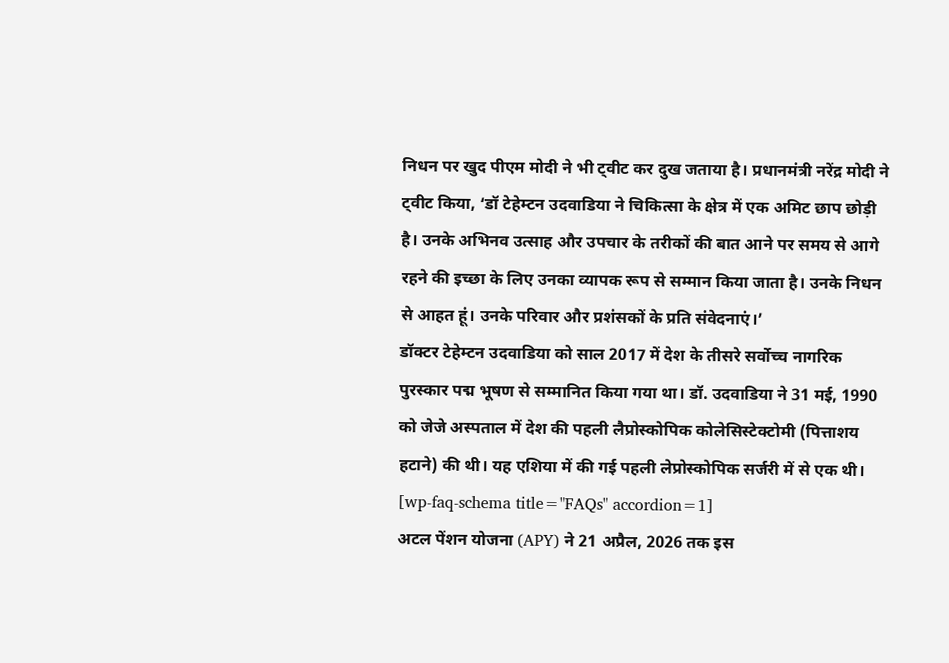निधन पर खुद पीएम मोदी ने भी ट्वीट कर दुख जताया है। प्रधानमंत्री नरेंद्र मोदी ने ट्वीट किया, ‘डॉ टेहेम्टन उदवाडिया ने चिकित्सा के क्षेत्र में एक अमिट छाप छोड़ी है। उनके अभिनव उत्साह और उपचार के तरीकों की बात आने पर समय से आगे रहने की इच्छा के लिए उनका व्यापक रूप से सम्मान किया जाता है। उनके निधन से आहत हूं। उनके परिवार और प्रशंसकों के प्रति संवेदनाएं।’
डॉक्टर टेहेम्टन उदवाडिया को साल 2017 में देश के तीसरे सर्वोच्च नागरिक पुरस्कार पद्म भूषण से सम्मानित किया गया था। डॉ. उदवाडिया ने 31 मई, 1990 को जेजे अस्पताल में देश की पहली लैप्रोस्कोपिक कोलेसिस्टेक्टोमी (पित्ताशय हटाने) की थी। यह एशिया में की गई पहली लेप्रोस्कोपिक सर्जरी में से एक थी।
[wp-faq-schema title="FAQs" accordion=1]
अटल पेंशन योजना (APY) ने 21 अप्रैल, 2026 तक इस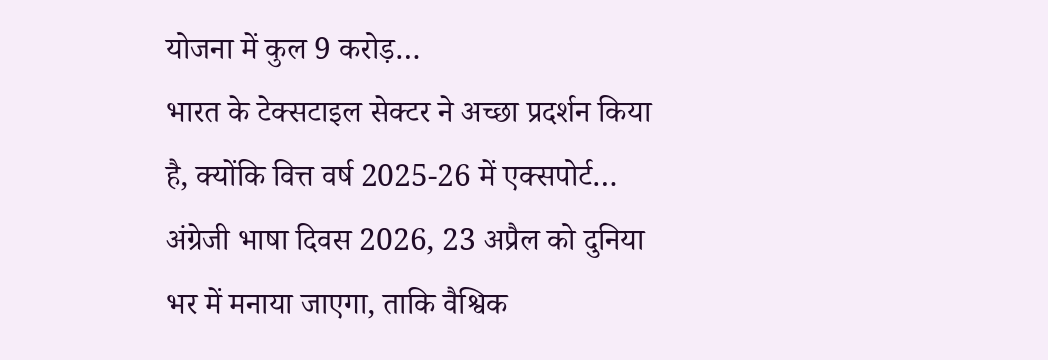योजना में कुल 9 करोड़…
भारत के टेक्सटाइल सेक्टर ने अच्छा प्रदर्शन किया है, क्योंकि वित्त वर्ष 2025-26 में एक्सपोर्ट…
अंग्रेजी भाषा दिवस 2026, 23 अप्रैल को दुनिया भर में मनाया जाएगा, ताकि वैश्विक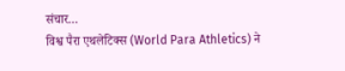संचार…
विश्व पैरा एथलेटिक्स (World Para Athletics) ने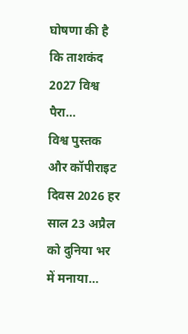घोषणा की है कि ताशकंद 2027 विश्व पैरा…
विश्व पुस्तक और कॉपीराइट दिवस 2026 हर साल 23 अप्रैल को दुनिया भर में मनाया…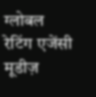ग्लोबल रेटिंग एजेंसी मूडीज़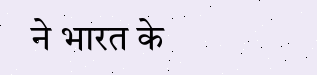ने भारत के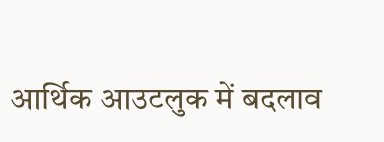आर्थिक आउटलुक में बदलाव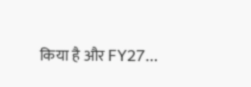किया है और FY27…